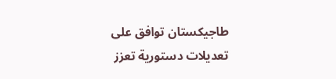طاجيكستان توافق على تعديلات دستورية تعزز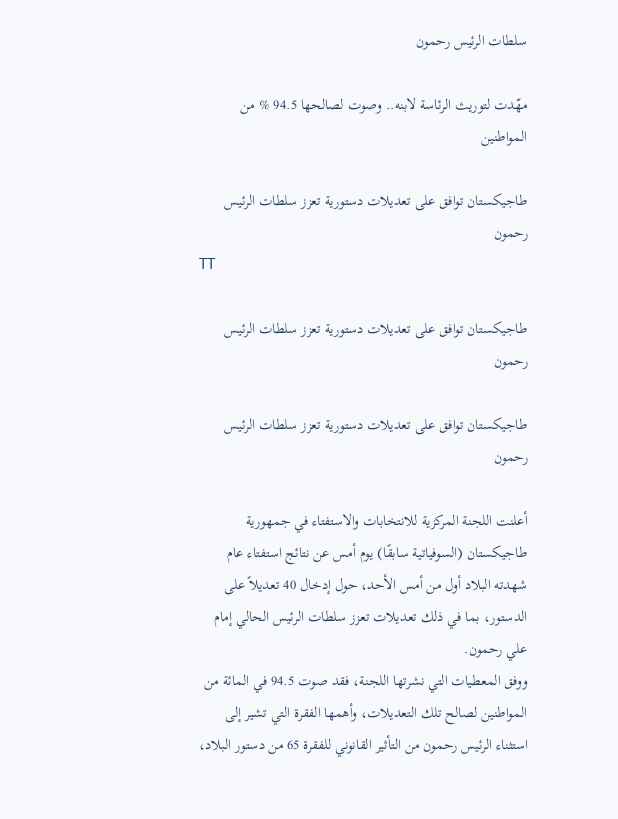سلطات الرئيس رحمون

مهّدت لتوريث الرئاسة لابنه.. وصوت لصالحها 94.5 % من المواطنين

طاجيكستان توافق على تعديلات دستورية تعزز سلطات الرئيس رحمون
TT

طاجيكستان توافق على تعديلات دستورية تعزز سلطات الرئيس رحمون

طاجيكستان توافق على تعديلات دستورية تعزز سلطات الرئيس رحمون

أعلنت اللجنة المركزية للانتخابات والاستفتاء في جمهورية طاجيكستان (السوفياتية سابقًا) يوم أمس عن نتائج استفتاء عام شهدته البلاد أول من أمس الأحد، حول إدخال 40 تعديلاً على الدستور، بما في ذلك تعديلات تعزز سلطات الرئيس الحالي إمام علي رحمون.
ووفق المعطيات التي نشرتها اللجنة، فقد صوت 94.5 في المائة من المواطنين لصالح تلك التعديلات، وأهمها الفقرة التي تشير إلى استثناء الرئيس رحمون من التأثير القانوني للفقرة 65 من دستور البلاد،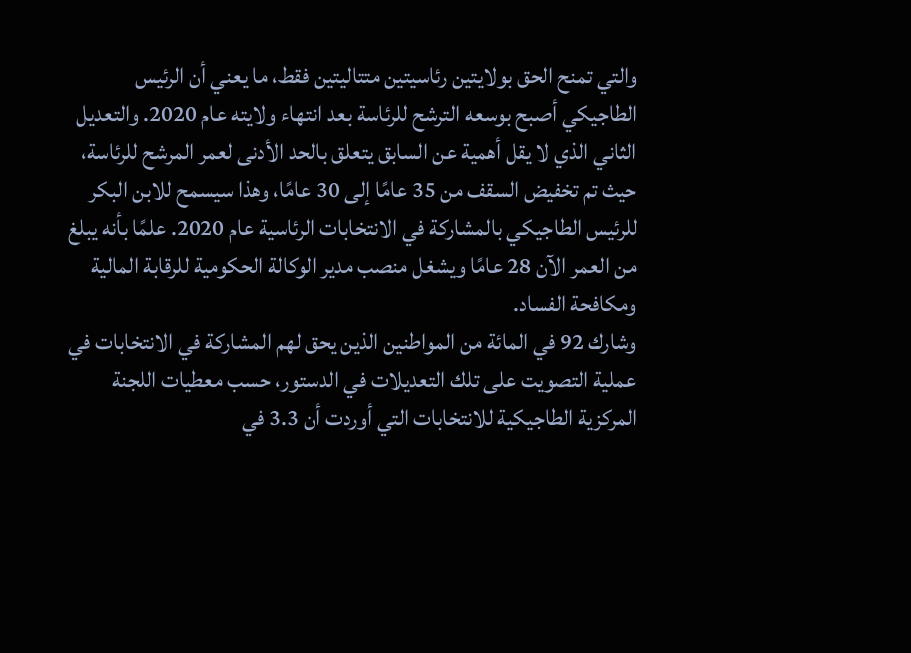والتي تمنح الحق بولايتين رئاسيتين متتاليتين فقط، ما يعني أن الرئيس الطاجيكي أصبح بوسعه الترشح للرئاسة بعد انتهاء ولايته عام 2020. والتعديل الثاني الذي لا يقل أهمية عن السابق يتعلق بالحد الأدنى لعمر المرشح للرئاسة، حيث تم تخفيض السقف من 35 عامًا إلى 30 عامًا، وهذا سيسمح للابن البكر للرئيس الطاجيكي بالمشاركة في الانتخابات الرئاسية عام 2020. علمًا بأنه يبلغ من العمر الآن 28 عامًا ويشغل منصب مدير الوكالة الحكومية للرقابة المالية ومكافحة الفساد.
وشارك 92 في المائة من المواطنين الذين يحق لهم المشاركة في الانتخابات في عملية التصويت على تلك التعديلات في الدستور، حسب معطيات اللجنة المركزية الطاجيكية للانتخابات التي أوردت أن 3.3 في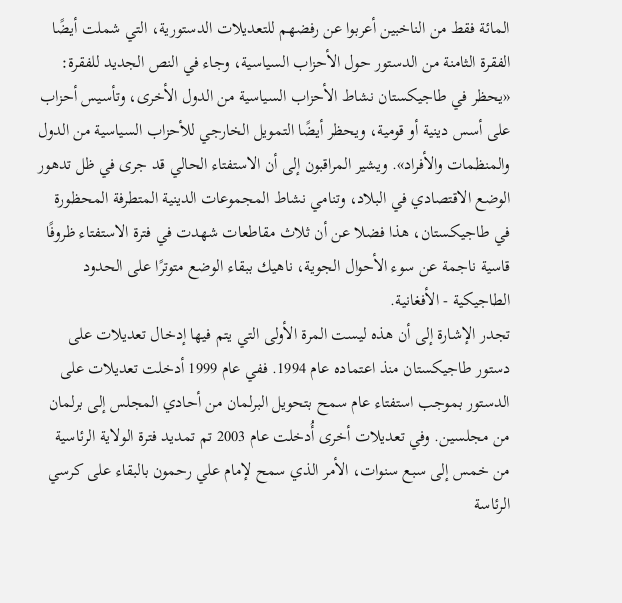المائة فقط من الناخبين أعربوا عن رفضهم للتعديلات الدستورية، التي شملت أيضًا الفقرة الثامنة من الدستور حول الأحزاب السياسية، وجاء في النص الجديد للفقرة: «يحظر في طاجيكستان نشاط الأحزاب السياسية من الدول الأخرى، وتأسيس أحزاب على أسس دينية أو قومية، ويحظر أيضًا التمويل الخارجي للأحزاب السياسية من الدول والمنظمات والأفراد». ويشير المراقبون إلى أن الاستفتاء الحالي قد جرى في ظل تدهور الوضع الاقتصادي في البلاد، وتنامي نشاط المجموعات الدينية المتطرفة المحظورة في طاجيكستان، هذا فضلا عن أن ثلاث مقاطعات شهدت في فترة الاستفتاء ظروفًا قاسية ناجمة عن سوء الأحوال الجوية، ناهيك ببقاء الوضع متوترًا على الحدود الطاجيكية - الأفغانية.
تجدر الإشارة إلى أن هذه ليست المرة الأولى التي يتم فيها إدخال تعديلات على دستور طاجيكستان منذ اعتماده عام 1994. ففي عام 1999 أدخلت تعديلات على الدستور بموجب استفتاء عام سمح بتحويل البرلمان من أحادي المجلس إلى برلمان من مجلسين. وفي تعديلات أخرى أُدخلت عام 2003 تم تمديد فترة الولاية الرئاسية من خمس إلى سبع سنوات، الأمر الذي سمح لإمام علي رحمون بالبقاء على كرسي الرئاسة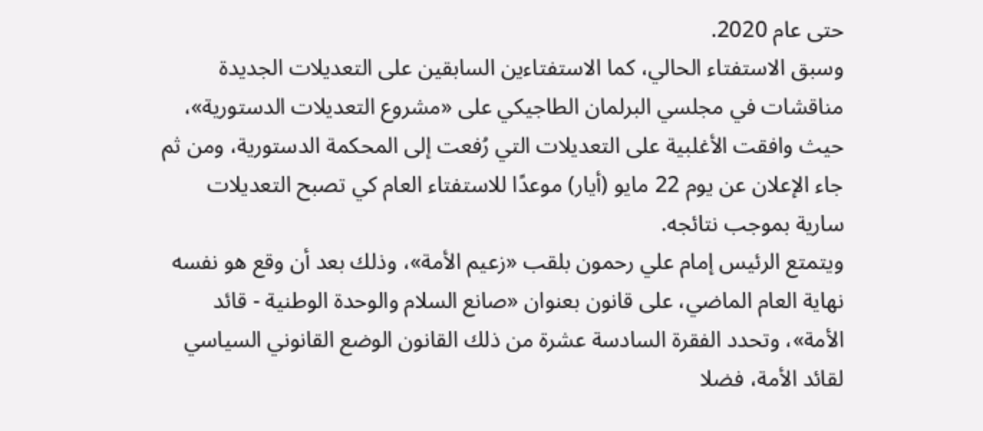حتى عام 2020.
وسبق الاستفتاء الحالي، كما الاستفتاءين السابقين على التعديلات الجديدة مناقشات في مجلسي البرلمان الطاجيكي على «مشروع التعديلات الدستورية»، حيث وافقت الأغلبية على التعديلات التي رُفعت إلى المحكمة الدستورية، ومن ثم جاء الإعلان عن يوم 22 مايو (أيار) موعدًا للاستفتاء العام كي تصبح التعديلات سارية بموجب نتائجه.
ويتمتع الرئيس إمام علي رحمون بلقب «زعيم الأمة»، وذلك بعد أن وقع هو نفسه نهاية العام الماضي، على قانون بعنوان «صانع السلام والوحدة الوطنية - قائد الأمة»، وتحدد الفقرة السادسة عشرة من ذلك القانون الوضع القانوني السياسي لقائد الأمة، فضلا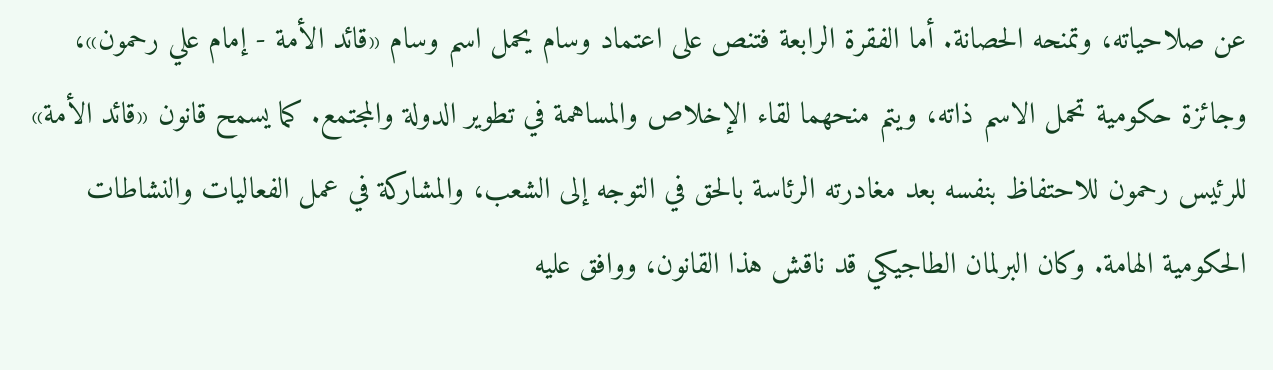عن صلاحياته، وتمنحه الحصانة. أما الفقرة الرابعة فتنص على اعتماد وسام يحمل اسم وسام «قائد الأمة - إمام علي رحمون»، وجائزة حكومية تحمل الاسم ذاته، ويتم منحهما لقاء الإخلاص والمساهمة في تطوير الدولة والمجتمع. كما يسمح قانون «قائد الأمة» للرئيس رحمون للاحتفاظ بنفسه بعد مغادرته الرئاسة بالحق في التوجه إلى الشعب، والمشاركة في عمل الفعاليات والنشاطات الحكومية الهامة. وكان البرلمان الطاجيكي قد ناقش هذا القانون، ووافق عليه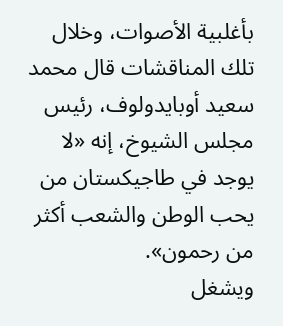بأغلبية الأصوات، وخلال تلك المناقشات قال محمد سعيد أوبايدولوف، رئيس مجلس الشيوخ، إنه «لا يوجد في طاجيكستان من يحب الوطن والشعب أكثر من رحمون».
ويشغل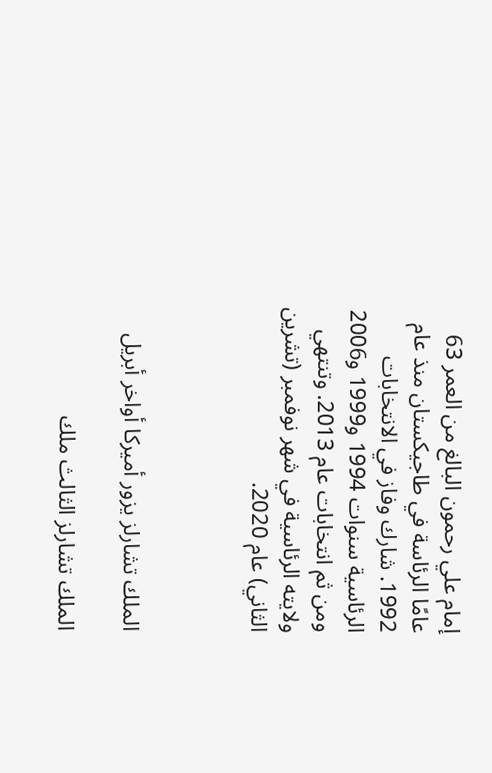إمام علي رحمون البالغ من العمر 63 عامًا الرئاسة في طاجيكستان منذ عام 1992. شارك وفاز في الانتخابات الرئاسية سنوات 1994 و1999 و2006 ومن ثم انتخابات عام 2013. وتنتهي ولايته الرئاسية في شهر نوفمبر (تشرين الثاني) عام 2020.



الملك تشارلز يزور أميركا أواخر أبريل

الملك تشارلز الثالث ملك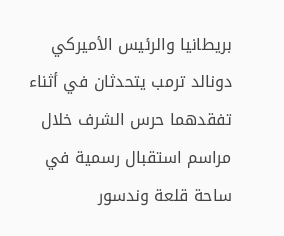بريطانيا والرئيس الأميركي دونالد ترمب يتحدثان في أثناء تفقدهما حرس الشرف خلال مراسم استقبال رسمية في ساحة قلعة وندسور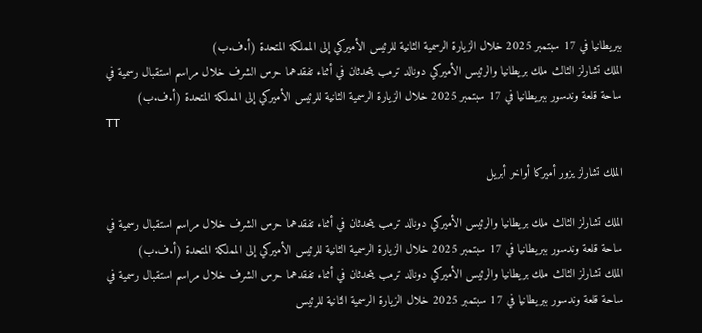ببريطانيا في 17 سبتمبر 2025 خلال الزيارة الرسمية الثانية للرئيس الأميركي إلى المملكة المتحدة (أ.ف.ب)
الملك تشارلز الثالث ملك بريطانيا والرئيس الأميركي دونالد ترمب يتحدثان في أثناء تفقدهما حرس الشرف خلال مراسم استقبال رسمية في ساحة قلعة وندسور ببريطانيا في 17 سبتمبر 2025 خلال الزيارة الرسمية الثانية للرئيس الأميركي إلى المملكة المتحدة (أ.ف.ب)
TT

الملك تشارلز يزور أميركا أواخر أبريل

الملك تشارلز الثالث ملك بريطانيا والرئيس الأميركي دونالد ترمب يتحدثان في أثناء تفقدهما حرس الشرف خلال مراسم استقبال رسمية في ساحة قلعة وندسور ببريطانيا في 17 سبتمبر 2025 خلال الزيارة الرسمية الثانية للرئيس الأميركي إلى المملكة المتحدة (أ.ف.ب)
الملك تشارلز الثالث ملك بريطانيا والرئيس الأميركي دونالد ترمب يتحدثان في أثناء تفقدهما حرس الشرف خلال مراسم استقبال رسمية في ساحة قلعة وندسور ببريطانيا في 17 سبتمبر 2025 خلال الزيارة الرسمية الثانية للرئيس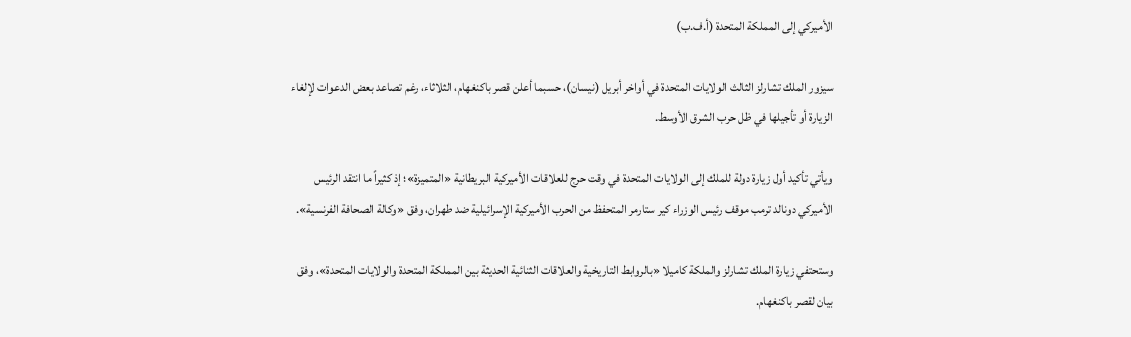الأميركي إلى المملكة المتحدة (أ.ف.ب)

سيزور الملك تشارلز الثالث الولايات المتحدة في أواخر أبريل (نيسان)، حسبما أعلن قصر باكنغهام، الثلاثاء، رغم تصاعد بعض الدعوات لإلغاء الزيارة أو تأجيلها في ظل حرب الشرق الأوسط.

ويأتي تأكيد أول زيارة دولة للملك إلى الولايات المتحدة في وقت حرج للعلاقات الأميركية البريطانية «المتميزة»؛ إذ كثيراً ما انتقد الرئيس الأميركي دونالد ترمب موقف رئيس الوزراء كير ستارمر المتحفظ من الحرب الأميركية الإسرائيلية ضد طهران، وفق «وكالة الصحافة الفرنسية».

وستحتفي زيارة الملك تشارلز والملكة كاميلا «بالروابط التاريخية والعلاقات الثنائية الحديثة بين المملكة المتحدة والولايات المتحدة»، وفق بيان لقصر باكنغهام.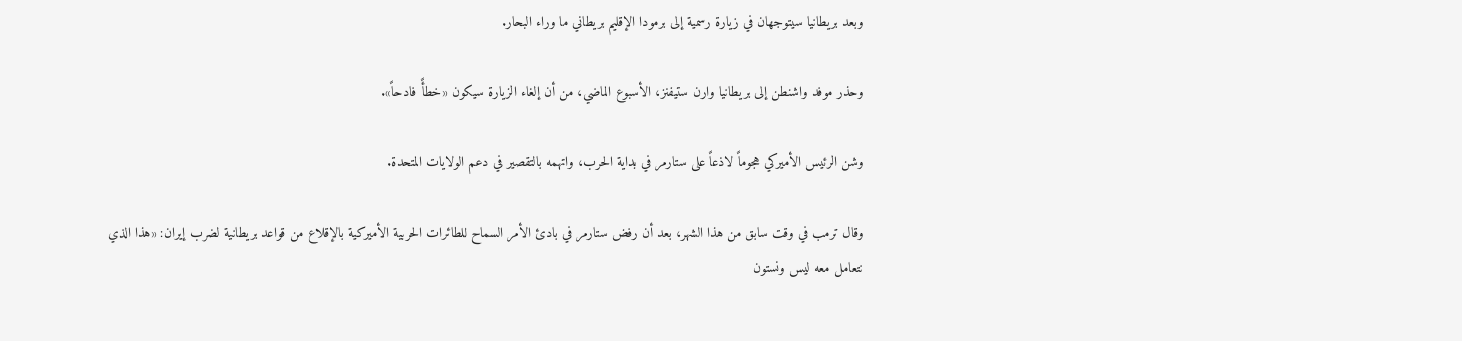وبعد بريطانيا سيتوجهان في زيارة رسمية إلى برمودا الإقليم بريطاني ما وراء البحار.

وحذر موفد واشنطن إلى بريطانيا وارن ستيفنز، الأسبوع الماضي، من أن إلغاء الزيارة سيكون «خطأً فادحاً».

وشن الرئيس الأميركي هجوماً لاذعاً على ستارمر في بداية الحرب، واتهمه بالتقصير في دعم الولايات المتحدة.

وقال ترمب في وقت سابق من هذا الشهر، بعد أن رفض ستارمر في بادئ الأمر السماح للطائرات الحربية الأميركية بالإقلاع من قواعد بريطانية لضرب إيران: «هذا الذي نتعامل معه ليس ونستون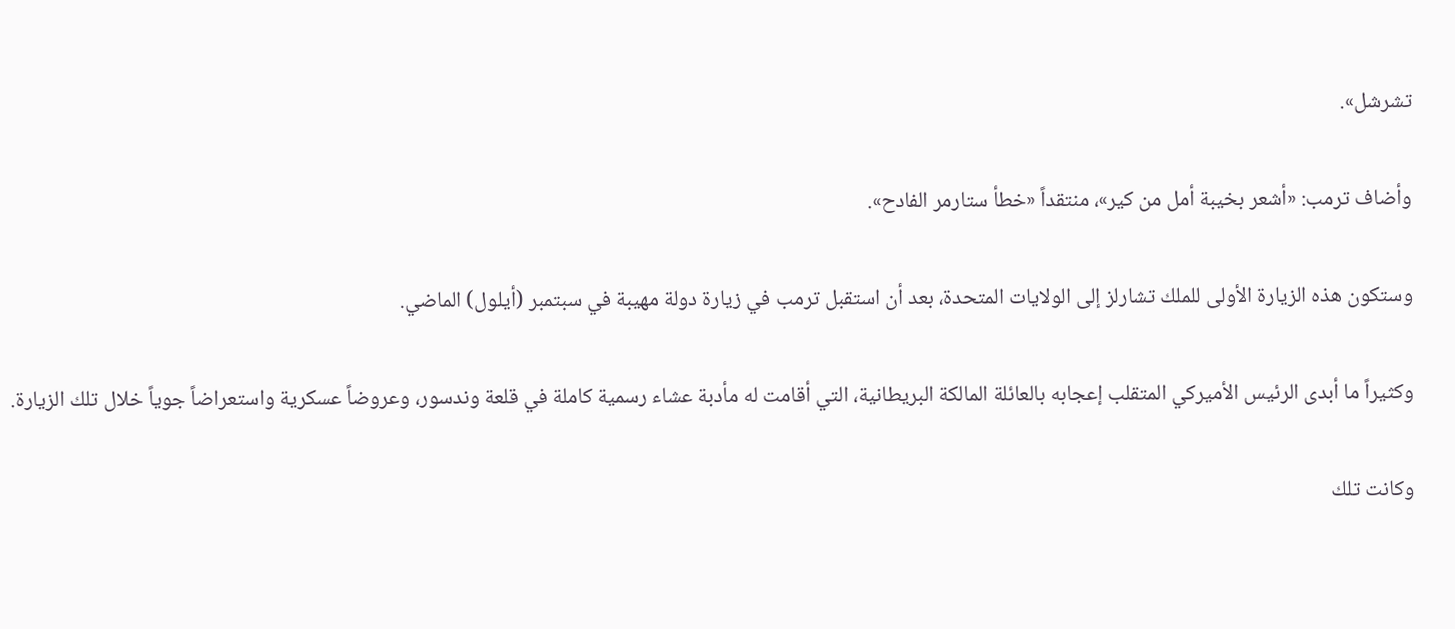تشرشل».

وأضاف ترمب: «أشعر بخيبة أمل من كير»، منتقداً «خطأ ستارمر الفادح».

وستكون هذه الزيارة الأولى للملك تشارلز إلى الولايات المتحدة، بعد أن استقبل ترمب في زيارة دولة مهيبة في سبتمبر (أيلول) الماضي.

وكثيراً ما أبدى الرئيس الأميركي المتقلب إعجابه بالعائلة المالكة البريطانية، التي أقامت له مأدبة عشاء رسمية كاملة في قلعة وندسور، وعروضاً عسكرية واستعراضاً جوياً خلال تلك الزيارة.

وكانت تلك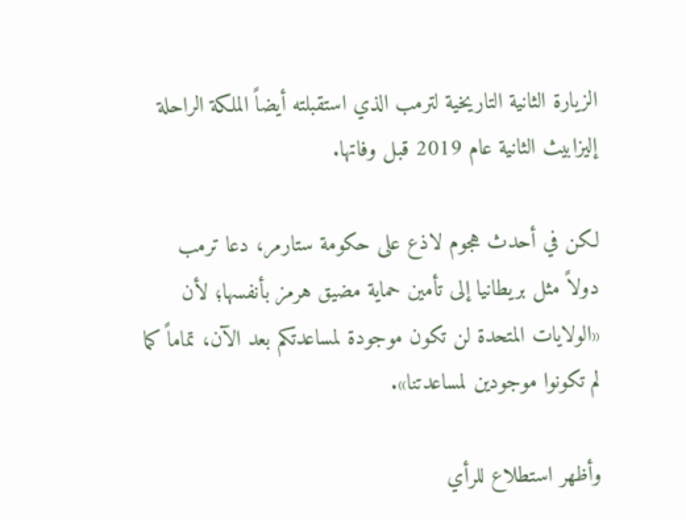الزيارة الثانية التاريخية لترمب الذي استقبلته أيضاً الملكة الراحلة إليزابيث الثانية عام 2019 قبل وفاتها.

لكن في أحدث هجوم لاذع على حكومة ستارمر، دعا ترمب دولاً مثل بريطانيا إلى تأمين حماية مضيق هرمز بأنفسها؛ لأن «الولايات المتحدة لن تكون موجودة لمساعدتكم بعد الآن، تماماً كما لم تكونوا موجودين لمساعدتنا».

وأظهر استطلاع للرأي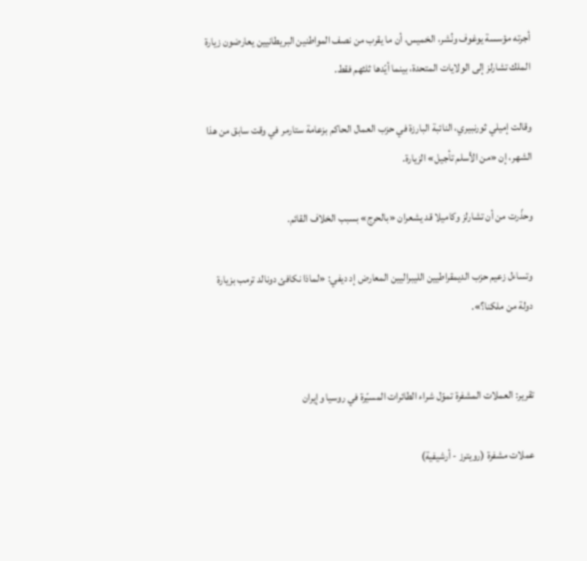أجرته مؤسسة يوغوف ونُشر، الخميس، أن ما يقرب من نصف المواطنين البريطانيين يعارضون زيارة الملك تشارلز إلى الولايات المتحدة، بينما أيّدها ثلثهم فقط.

وقالت إميلي ثورنبيري، النائبة البارزة في حزب العمال الحاكم بزعامة ستارمر في وقت سابق من هذا الشهر، إن «من الأسلم تأجيل» الزيارة.

وحذّرت من أن تشارلز وكاميلا قد يشعران «بالحرج» بسبب الخلاف القائم.

وتساءل زعيم حزب الديمقراطيين الليبراليين المعارض إد ديفي: «لماذا نكافئ دونالد ترمب بزيارة دولة من ملكنا؟».


تقرير: العملات المشفرة تموّل شراء الطائرات المسيّرة في روسيا وإيران

عملات مشفرة (رويترز - أرشيفية)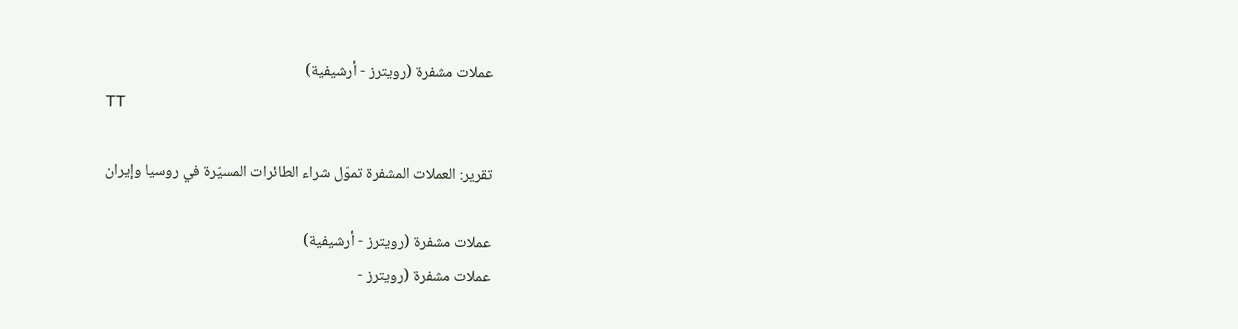عملات مشفرة (رويترز - أرشيفية)
TT

تقرير: العملات المشفرة تموّل شراء الطائرات المسيّرة في روسيا وإيران

عملات مشفرة (رويترز - أرشيفية)
عملات مشفرة (رويترز -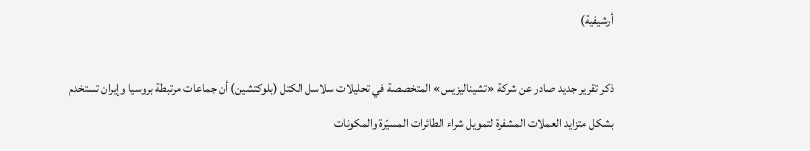أرشيفية)

ذكر تقرير جديد صادر عن شركة «تشيناليزيس» المتخصصة في تحليلات سلاسل الكتل (بلوكتشين) أن جماعات مرتبطة بروسيا وإيران تستخدم بشكل متزايد العملات المشفرة لتمويل شراء الطائرات المسيّرة والمكونات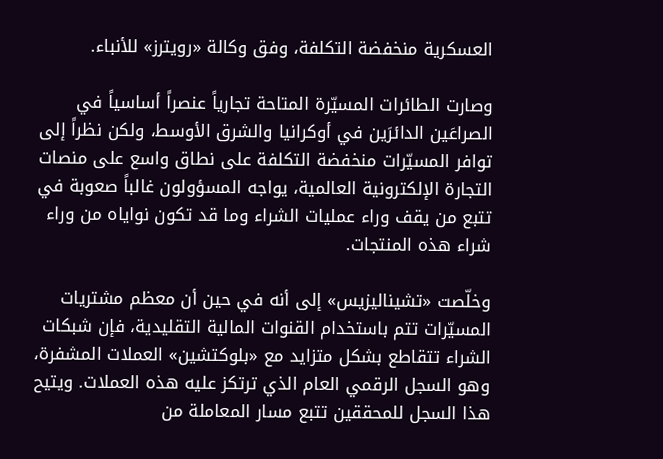العسكرية منخفضة التكلفة، وفق وكالة «رويترز» للأنباء.

وصارت الطائرات المسيّرة المتاحة تجارياً عنصراً أساسياً في الصراعَين الدائرَين في أوكرانيا والشرق الأوسط، ولكن نظراً إلى توافر المسيّرات منخفضة التكلفة على نطاق واسع على منصات التجارة الإلكترونية العالمية، يواجه المسؤولون غالباً صعوبة في تتبع من يقف وراء عمليات الشراء وما قد تكون نواياه من وراء شراء هذه المنتجات.

وخلّصت «تشيناليزيس» إلى أنه في حين أن معظم مشتريات المسيّرات تتم باستخدام القنوات المالية التقليدية، فإن شبكات الشراء تتقاطع بشكل متزايد مع «بلوكتشين» العملات المشفرة، وهو السجل الرقمي العام الذي ترتكز عليه هذه العملات. ويتيح هذا السجل للمحققين تتبع مسار المعاملة من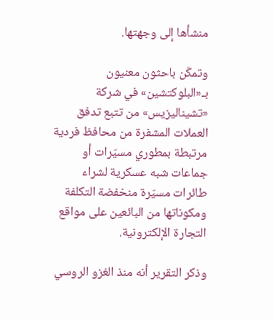منشأها إلى وجهتها.

وتمكّن باحثون معنيون بـ«البلوكتشين» في شركة «تشيناليزيس» من تتبع تدفق العملات المشفرة من محافظ فردية مرتبطة بمطوري مسيّرات أو جماعات شبه عسكرية لشراء طائرات مسيّرة منخفضة التكلفة ومكوناتها من البائعين على مواقع التجارة الإلكترونية.

وذكر التقرير أنه منذ الغزو الروسي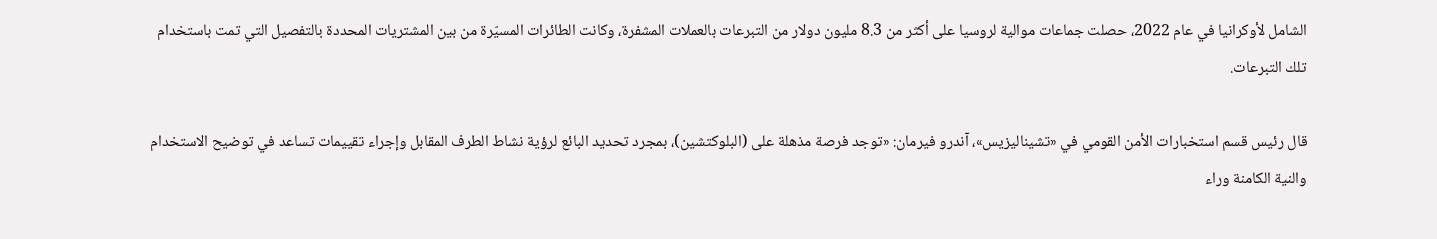الشامل لأوكرانيا في عام 2022، حصلت جماعات موالية لروسيا على أكثر من 8.3 مليون دولار من التبرعات بالعملات المشفرة، وكانت الطائرات المسيّرة من بين المشتريات المحددة بالتفصيل التي تمت باستخدام تلك التبرعات.

قال رئيس قسم استخبارات الأمن القومي في «تشيناليزيس»، آندرو فيرمان: «توجد فرصة مذهلة على (البلوكتشين)، بمجرد تحديد البائع لرؤية نشاط الطرف المقابل وإجراء تقييمات تساعد في توضيح الاستخدام والنية الكامنة وراء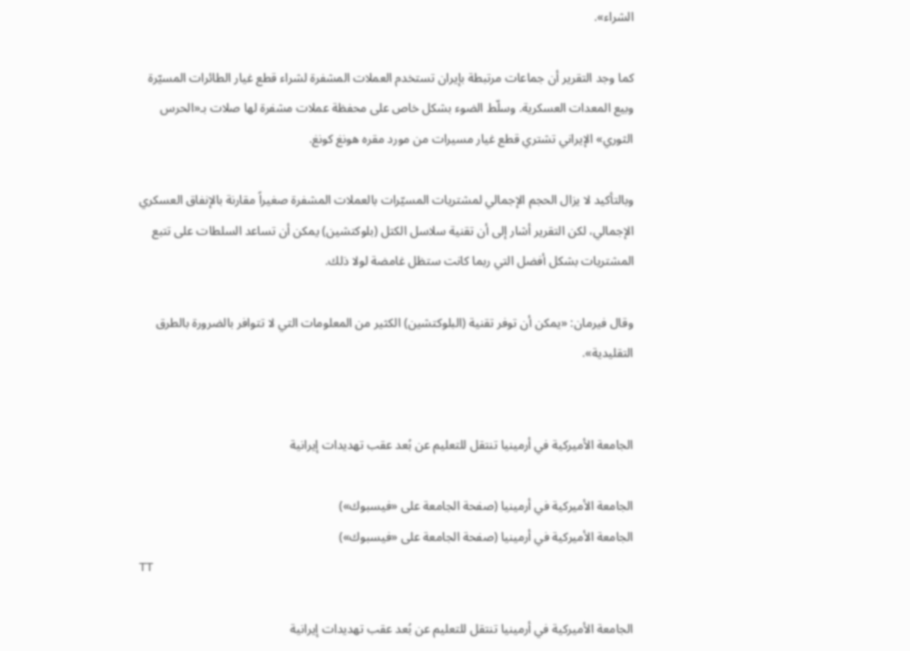الشراء».

كما وجد التقرير أن جماعات مرتبطة بإيران تستخدم العملات المشفرة لشراء قطع غيار الطائرات المسيّرة وبيع المعدات العسكرية. وسلّط الضوء بشكل خاص على محفظة عملات مشفرة لها صلات بـ«الحرس الثوري» الإيراني تشتري قطع غيار مسيرات من مورد مقره هونغ كونغ.

وبالتأكيد لا يزال الحجم الإجمالي لمشتريات المسيّرات بالعملات المشفرة صغيراً مقارنة بالإنفاق العسكري الإجمالي، لكن التقرير أشار إلى أن تقنية سلاسل الكتل (بلوكتشين) يمكن أن تساعد السلطات على تتبع المشتريات بشكل أفضل التي ربما كانت ستظل غامضة لولا ذلك.

وقال فيرمان: «يمكن أن توفر تقنية (البلوكتشين) الكثير من المعلومات التي لا تتوافر بالضرورة بالطرق التقليدية».


الجامعة الأميركية في أرمينيا تنتقل للتعليم عن بُعد عقب تهديدات إيرانية

الجامعة الأميركية في أرمينيا (صفحة الجامعة على «فيسبوك»)
الجامعة الأميركية في أرمينيا (صفحة الجامعة على «فيسبوك»)
TT

الجامعة الأميركية في أرمينيا تنتقل للتعليم عن بُعد عقب تهديدات إيرانية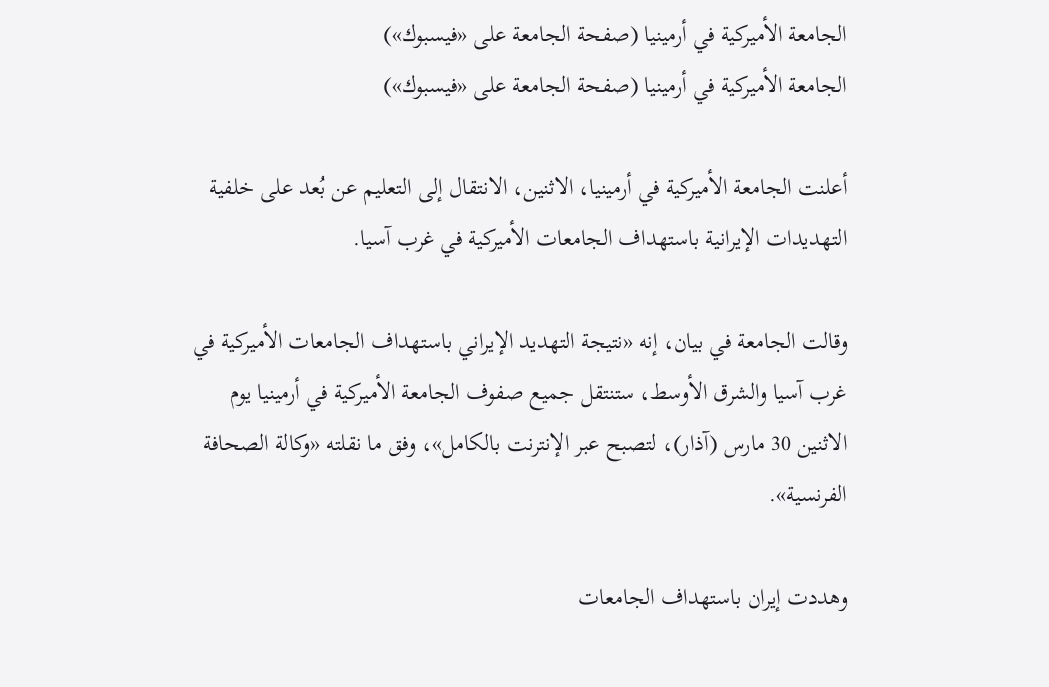الجامعة الأميركية في أرمينيا (صفحة الجامعة على «فيسبوك»)
الجامعة الأميركية في أرمينيا (صفحة الجامعة على «فيسبوك»)

أعلنت الجامعة الأميركية في أرمينيا، الاثنين، الانتقال إلى التعليم عن بُعد على خلفية التهديدات الإيرانية باستهداف الجامعات الأميركية في غرب آسيا.

وقالت الجامعة في بيان، إنه «نتيجة التهديد الإيراني باستهداف الجامعات الأميركية في غرب آسيا والشرق الأوسط، ستنتقل جميع صفوف الجامعة الأميركية في أرمينيا يوم الاثنين 30 مارس (آذار)، لتصبح عبر الإنترنت بالكامل»، وفق ما نقلته «وكالة الصحافة الفرنسية».

وهددت إيران باستهداف الجامعات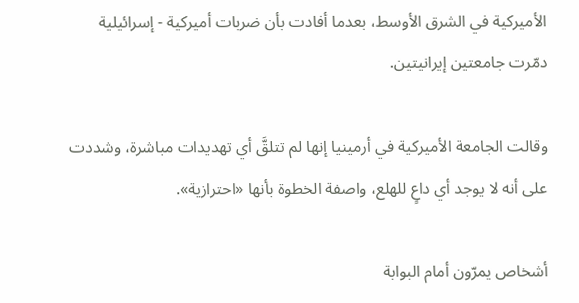الأميركية في الشرق الأوسط، بعدما أفادت بأن ضربات أميركية - إسرائيلية دمّرت جامعتين إيرانيتين.

وقالت الجامعة الأميركية في أرمينيا إنها لم تتلقَّ أي تهديدات مباشرة، وشددت على أنه لا يوجد أي داعٍ للهلع، واصفة الخطوة بأنها «احترازية».

أشخاص يمرّون أمام البوابة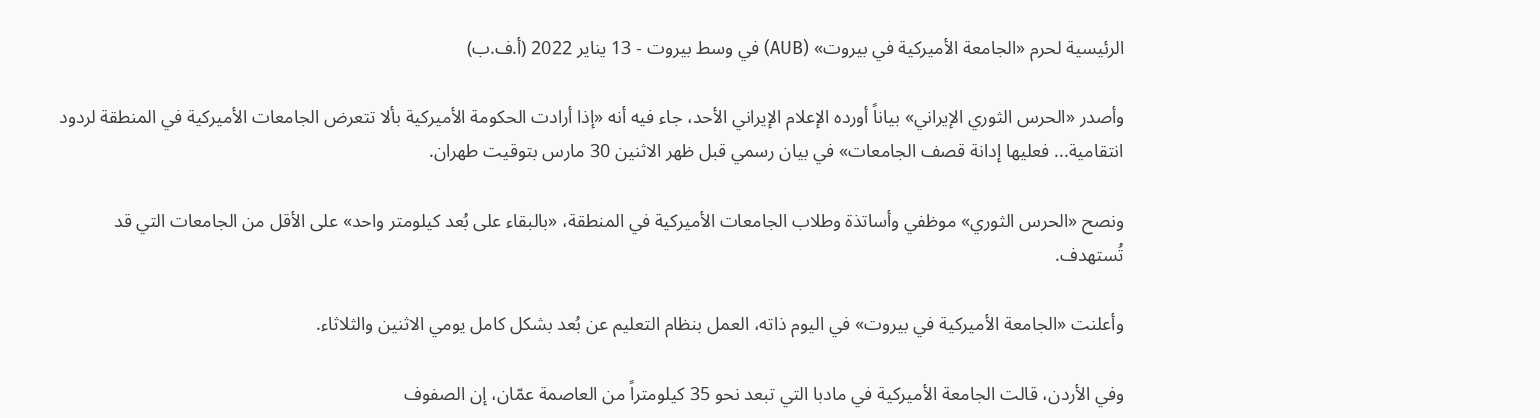الرئيسية لحرم «الجامعة الأميركية في بيروت» (AUB) في وسط بيروت - 13 يناير 2022 (أ.ف.ب)

وأصدر «الحرس الثوري الإيراني» بياناً أورده الإعلام الإيراني الأحد، جاء فيه أنه «إذا أرادت الحكومة الأميركية بألا تتعرض الجامعات الأميركية في المنطقة لردود انتقامية... فعليها إدانة قصف الجامعات» في بيان رسمي قبل ظهر الاثنين 30 مارس بتوقيت طهران.

ونصح «الحرس الثوري» موظفي وأساتذة وطلاب الجامعات الأميركية في المنطقة، «بالبقاء على بُعد كيلومتر واحد» على الأقل من الجامعات التي قد تُستهدف.

وأعلنت «الجامعة الأميركية في بيروت» في اليوم ذاته، العمل بنظام التعليم عن بُعد بشكل كامل يومي الاثنين والثلاثاء.

وفي الأردن، قالت الجامعة الأميركية في مادبا التي تبعد نحو 35 كيلومتراً من العاصمة عمّان، إن الصفوف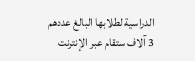الدراسية لطلابها البالغ عددهم 3 آلاف ستقام عبر الإنترنت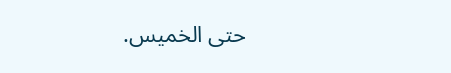حتى الخميس.